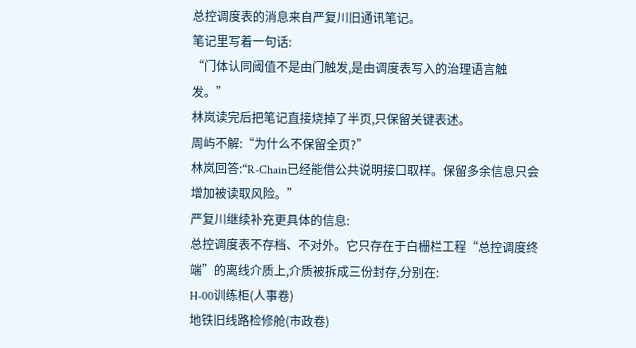总控调度表的消息来自严复川旧通讯笔记。
笔记里写着一句话:
“门体认同阈值不是由门触发,是由调度表写入的治理语言触发。”
林岚读完后把笔记直接烧掉了半页,只保留关键表述。
周屿不解:“为什么不保留全页?”
林岚回答:“R-Chain已经能借公共说明接口取样。保留多余信息只会增加被读取风险。”
严复川继续补充更具体的信息:
总控调度表不存档、不对外。它只存在于白栅栏工程“总控调度终端”的离线介质上,介质被拆成三份封存,分别在:
H-00训练柜(人事卷)
地铁旧线路检修舱(市政卷)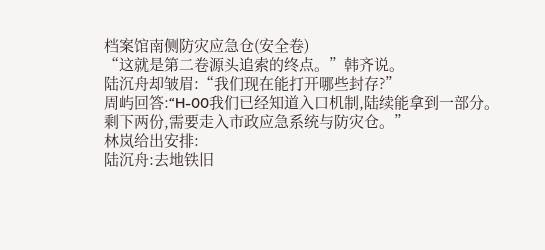档案馆南侧防灾应急仓(安全卷)
“这就是第二卷源头追索的终点。”韩齐说。
陆沉舟却皱眉:“我们现在能打开哪些封存?”
周屿回答:“H-00我们已经知道入口机制,陆续能拿到一部分。剩下两份,需要走入市政应急系统与防灾仓。”
林岚给出安排:
陆沉舟:去地铁旧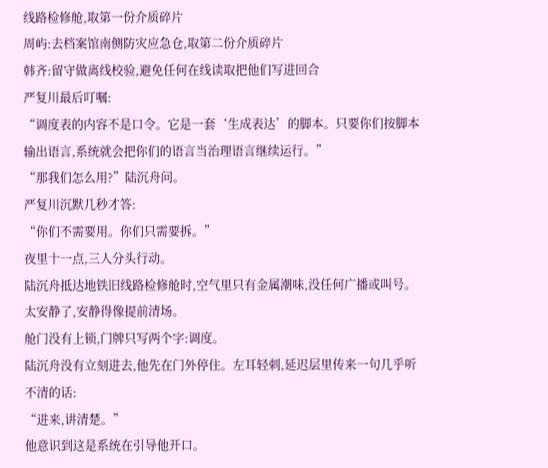线路检修舱,取第一份介质碎片
周屿:去档案馆南侧防灾应急仓,取第二份介质碎片
韩齐:留守做离线校验,避免任何在线读取把他们写进回合
严复川最后叮嘱:
“调度表的内容不是口令。它是一套‘生成表达’的脚本。只要你们按脚本输出语言,系统就会把你们的语言当治理语言继续运行。”
“那我们怎么用?”陆沉舟问。
严复川沉默几秒才答:
“你们不需要用。你们只需要拆。”
夜里十一点,三人分头行动。
陆沉舟抵达地铁旧线路检修舱时,空气里只有金属潮味,没任何广播或叫号。太安静了,安静得像提前清场。
舱门没有上锁,门牌只写两个字:调度。
陆沉舟没有立刻进去,他先在门外停住。左耳轻刺,延迟层里传来一句几乎听不清的话:
“进来,讲清楚。”
他意识到这是系统在引导他开口。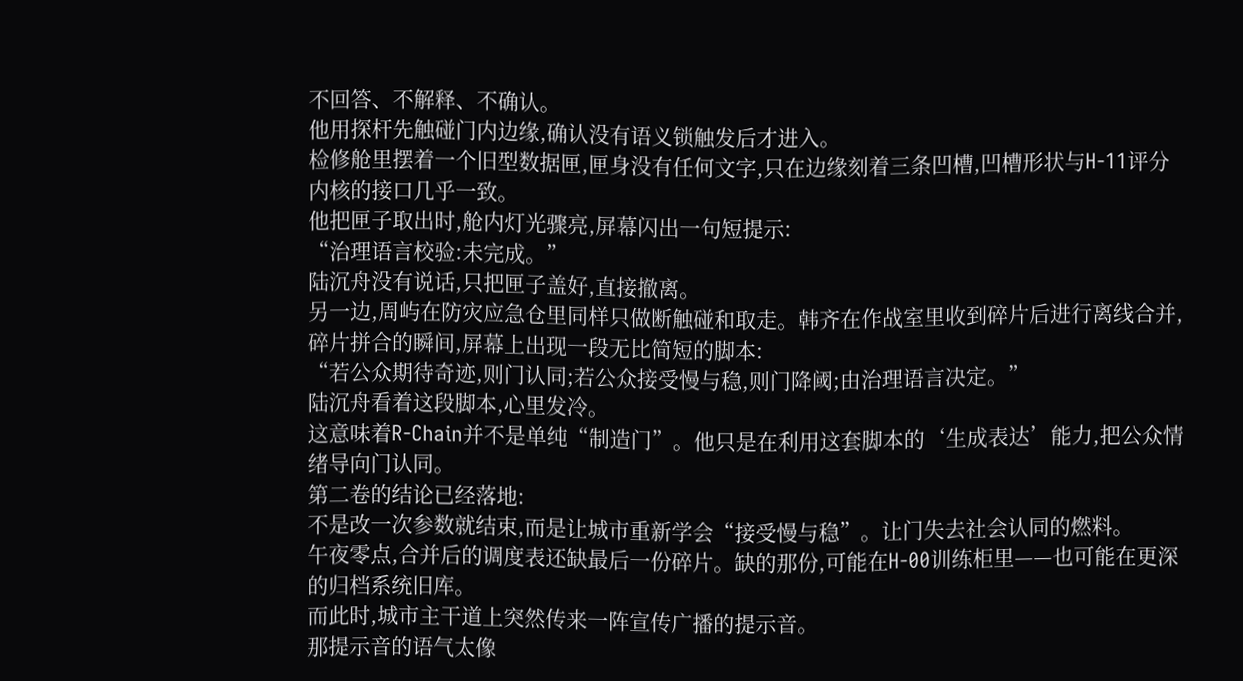不回答、不解释、不确认。
他用探杆先触碰门内边缘,确认没有语义锁触发后才进入。
检修舱里摆着一个旧型数据匣,匣身没有任何文字,只在边缘刻着三条凹槽,凹槽形状与H-11评分内核的接口几乎一致。
他把匣子取出时,舱内灯光骤亮,屏幕闪出一句短提示:
“治理语言校验:未完成。”
陆沉舟没有说话,只把匣子盖好,直接撤离。
另一边,周屿在防灾应急仓里同样只做断触碰和取走。韩齐在作战室里收到碎片后进行离线合并,碎片拼合的瞬间,屏幕上出现一段无比简短的脚本:
“若公众期待奇迹,则门认同;若公众接受慢与稳,则门降阈;由治理语言决定。”
陆沉舟看着这段脚本,心里发冷。
这意味着R-Chain并不是单纯“制造门”。他只是在利用这套脚本的‘生成表达’能力,把公众情绪导向门认同。
第二卷的结论已经落地:
不是改一次参数就结束,而是让城市重新学会“接受慢与稳”。让门失去社会认同的燃料。
午夜零点,合并后的调度表还缺最后一份碎片。缺的那份,可能在H-00训练柜里——也可能在更深的归档系统旧库。
而此时,城市主干道上突然传来一阵宣传广播的提示音。
那提示音的语气太像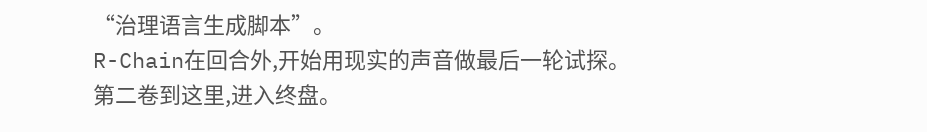“治理语言生成脚本”。
R-Chain在回合外,开始用现实的声音做最后一轮试探。
第二卷到这里,进入终盘。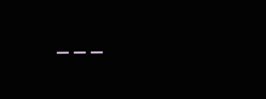---